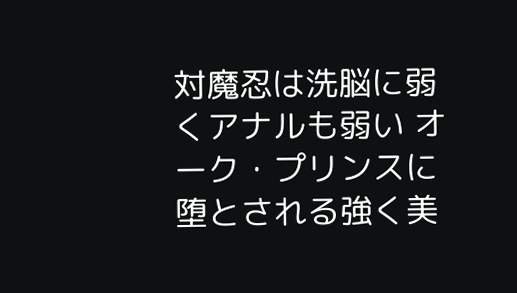対魔忍は洗脳に弱くアナルも弱い オーク・プリンスに堕とされる強く美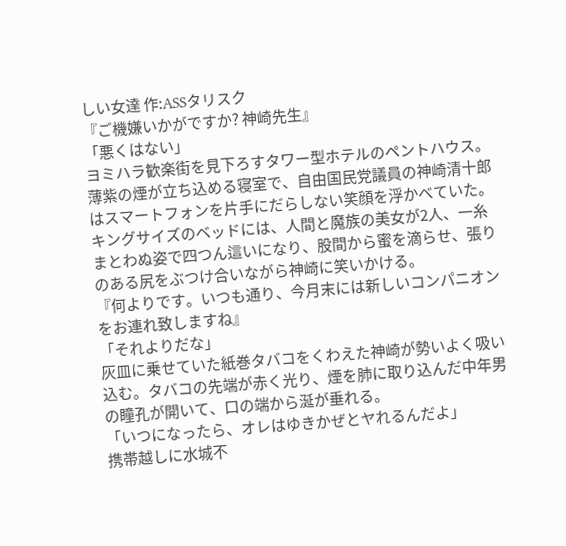しい女達 作:ASSタリスク
『ご機嫌いかがですか? 神崎先生』
「悪くはない」
ヨミハラ歓楽街を見下ろすタワー型ホテルのペントハウス。薄紫の煙が立ち込める寝室で、自由国民党議員の神崎清十郎はスマートフォンを片手にだらしない笑顔を浮かべていた。キングサイズのベッドには、人間と魔族の美女が2人、一糸まとわぬ姿で四つん這いになり、股間から蜜を滴らせ、張りのある尻をぶつけ合いながら神崎に笑いかける。
『何よりです。いつも通り、今月末には新しいコンパニオンをお連れ致しますね』
「それよりだな」
灰皿に乗せていた紙巻タバコをくわえた神崎が勢いよく吸い込む。タバコの先端が赤く光り、煙を肺に取り込んだ中年男の瞳孔が開いて、口の端から涎が垂れる。
「いつになったら、オレはゆきかぜとヤれるんだよ」
携帯越しに水城不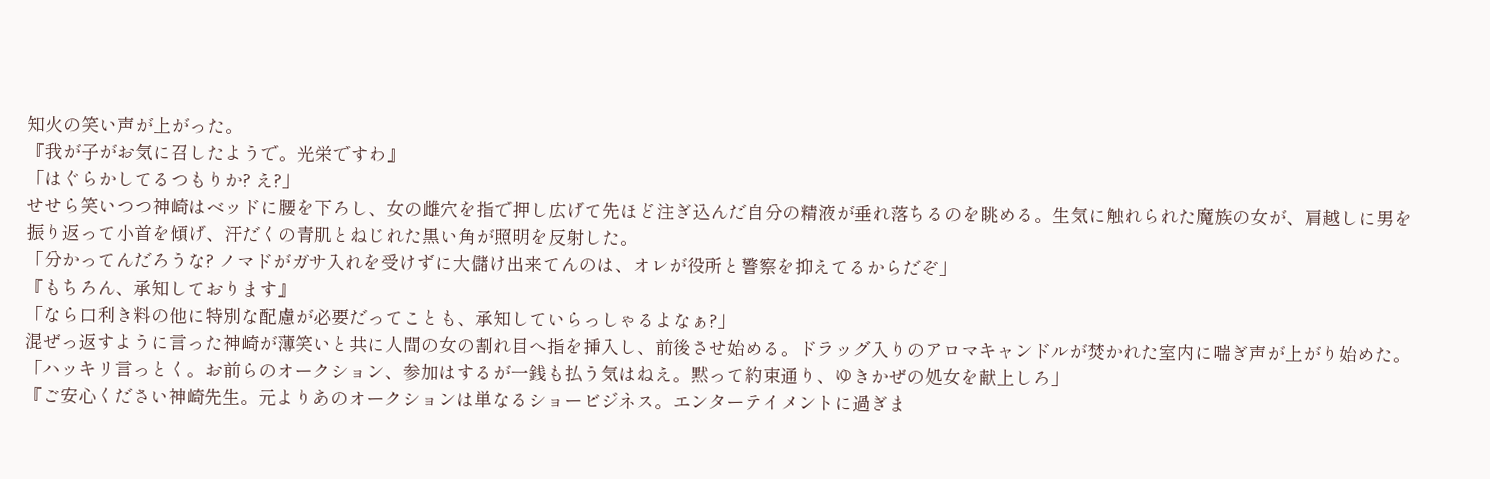知火の笑い声が上がった。
『我が子がお気に召したようで。光栄ですわ』
「はぐらかしてるつもりか? え?」
せせら笑いつつ神崎はベッドに腰を下ろし、女の雌穴を指で押し広げて先ほど注ぎ込んだ自分の精液が垂れ落ちるのを眺める。生気に触れられた魔族の女が、肩越しに男を振り返って小首を傾げ、汗だくの青肌とねじれた黒い角が照明を反射した。
「分かってんだろうな? ノマドがガサ入れを受けずに大儲け出来てんのは、オレが役所と警察を抑えてるからだぞ」
『もちろん、承知しております』
「なら口利き料の他に特別な配慮が必要だってことも、承知していらっしゃるよなぁ?」
混ぜっ返すように言った神崎が薄笑いと共に人間の女の割れ目へ指を挿入し、前後させ始める。ドラッグ入りのアロマキャンドルが焚かれた室内に喘ぎ声が上がり始めた。
「ハッキリ言っとく。お前らのオークション、参加はするが一銭も払う気はねえ。黙って約束通り、ゆきかぜの処女を献上しろ」
『ご安心ください神崎先生。元よりあのオークションは単なるショービジネス。エンターテイメントに過ぎま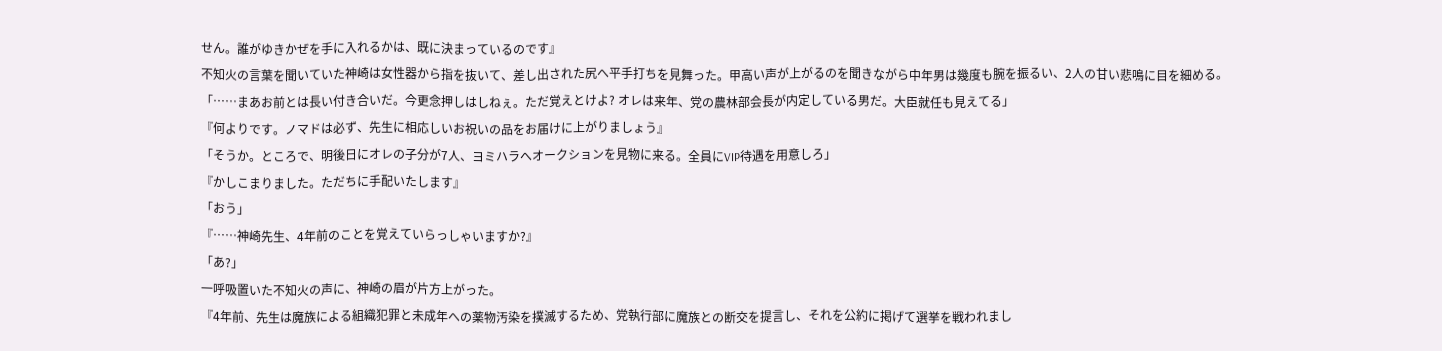せん。誰がゆきかぜを手に入れるかは、既に決まっているのです』
不知火の言葉を聞いていた神崎は女性器から指を抜いて、差し出された尻へ平手打ちを見舞った。甲高い声が上がるのを聞きながら中年男は幾度も腕を振るい、2人の甘い悲鳴に目を細める。
「……まあお前とは長い付き合いだ。今更念押しはしねぇ。ただ覚えとけよ? オレは来年、党の農林部会長が内定している男だ。大臣就任も見えてる」
『何よりです。ノマドは必ず、先生に相応しいお祝いの品をお届けに上がりましょう』
「そうか。ところで、明後日にオレの子分が7人、ヨミハラへオークションを見物に来る。全員にVIP待遇を用意しろ」
『かしこまりました。ただちに手配いたします』
「おう」
『……神崎先生、4年前のことを覚えていらっしゃいますか?』
「あ?」
一呼吸置いた不知火の声に、神崎の眉が片方上がった。
『4年前、先生は魔族による組織犯罪と未成年への薬物汚染を撲滅するため、党執行部に魔族との断交を提言し、それを公約に掲げて選挙を戦われまし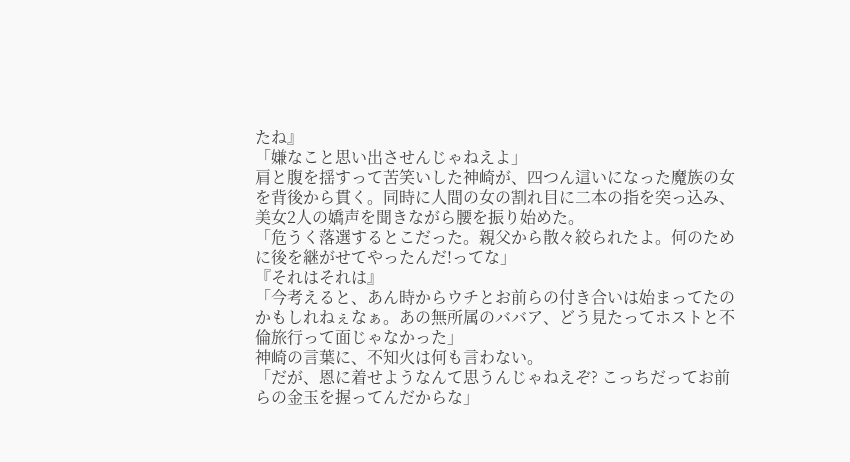たね』
「嫌なこと思い出させんじゃねえよ」
肩と腹を揺すって苦笑いした神崎が、四つん這いになった魔族の女を背後から貫く。同時に人間の女の割れ目に二本の指を突っ込み、美女2人の嬌声を聞きながら腰を振り始めた。
「危うく落選するとこだった。親父から散々絞られたよ。何のために後を継がせてやったんだ!ってな」
『それはそれは』
「今考えると、あん時からウチとお前らの付き合いは始まってたのかもしれねぇなぁ。あの無所属のババア、どう見たってホストと不倫旅行って面じゃなかった」
神崎の言葉に、不知火は何も言わない。
「だが、恩に着せようなんて思うんじゃねえぞ? こっちだってお前らの金玉を握ってんだからな」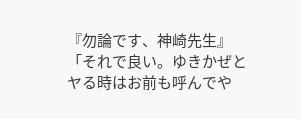『勿論です、神崎先生』
「それで良い。ゆきかぜとヤる時はお前も呼んでや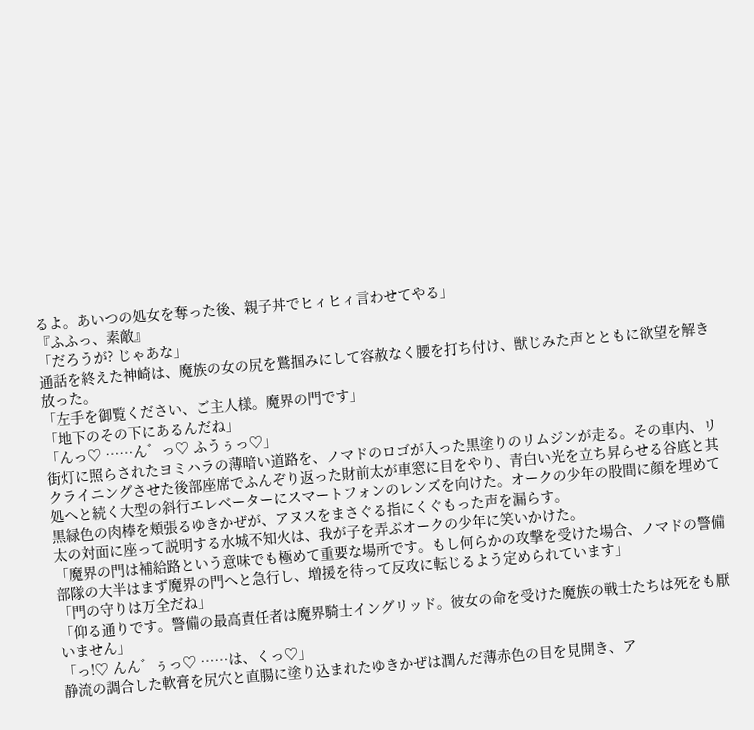るよ。あいつの処女を奪った後、親子丼でヒィヒィ言わせてやる」
『ふふっ、素敵』
「だろうが? じゃあな」
通話を終えた神崎は、魔族の女の尻を鷲掴みにして容赦なく腰を打ち付け、獣じみた声とともに欲望を解き放った。
「左手を御覧ください、ご主人様。魔界の門です」
「地下のその下にあるんだね」
「んっ♡ ……ん゛っ♡ ふうぅっ♡」
街灯に照らされたヨミハラの薄暗い道路を、ノマドのロゴが入った黒塗りのリムジンが走る。その車内、リクライニングさせた後部座席でふんぞり返った財前太が車窓に目をやり、青白い光を立ち昇らせる谷底と其処へと続く大型の斜行エレベーターにスマートフォンのレンズを向けた。オークの少年の股間に顔を埋めて黒緑色の肉棒を頬張るゆきかぜが、アヌスをまさぐる指にくぐもった声を漏らす。
太の対面に座って説明する水城不知火は、我が子を弄ぶオークの少年に笑いかけた。
「魔界の門は補給路という意味でも極めて重要な場所です。もし何らかの攻撃を受けた場合、ノマドの警備部隊の大半はまず魔界の門へと急行し、増援を待って反攻に転じるよう定められています」
「門の守りは万全だね」
「仰る通りです。警備の最高責任者は魔界騎士イングリッド。彼女の命を受けた魔族の戦士たちは死をも厭いません」
「っ!♡ んん゛ぅっ♡ ……は、くっ♡」
静流の調合した軟膏を尻穴と直腸に塗り込まれたゆきかぜは潤んだ薄赤色の目を見開き、ア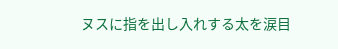ヌスに指を出し入れする太を涙目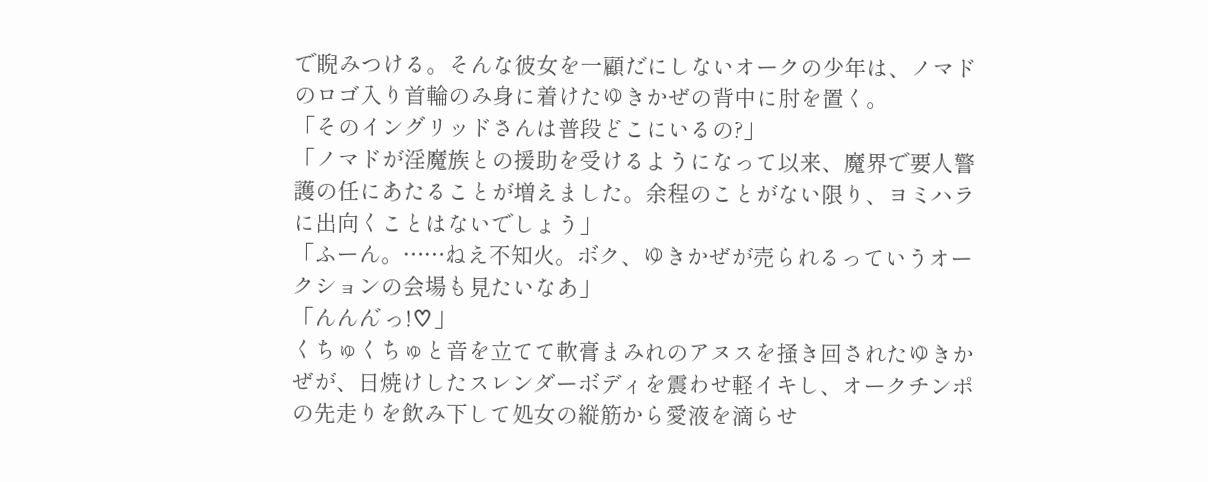で睨みつける。そんな彼女を一顧だにしないオークの少年は、ノマドのロゴ入り首輪のみ身に着けたゆきかぜの背中に肘を置く。
「そのイングリッドさんは普段どこにいるの?」
「ノマドが淫魔族との援助を受けるようになって以来、魔界で要人警護の任にあたることが増えました。余程のことがない限り、ヨミハラに出向くことはないでしょう」
「ふーん。……ねえ不知火。ボク、ゆきかぜが売られるっていうオークションの会場も見たいなあ」
「んんん゛っ!♡」
くちゅくちゅと音を立てて軟膏まみれのアヌスを掻き回されたゆきかぜが、日焼けしたスレンダーボディを震わせ軽イキし、オークチンポの先走りを飲み下して処女の縦筋から愛液を滴らせ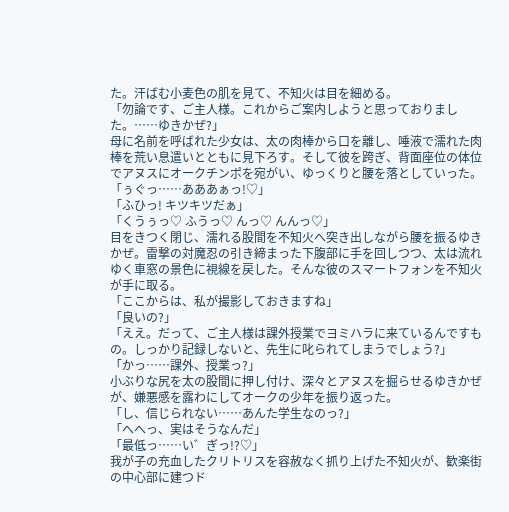た。汗ばむ小麦色の肌を見て、不知火は目を細める。
「勿論です、ご主人様。これからご案内しようと思っておりました。……ゆきかぜ?」
母に名前を呼ばれた少女は、太の肉棒から口を離し、唾液で濡れた肉棒を荒い息遣いとともに見下ろす。そして彼を跨ぎ、背面座位の体位でアヌスにオークチンポを宛がい、ゆっくりと腰を落としていった。
「ぅぐっ……あああぁっ!♡」
「ふひっ! キツキツだぁ」
「くうぅっ♡ ふうっ♡ んっ♡ んんっ♡」
目をきつく閉じ、濡れる股間を不知火へ突き出しながら腰を振るゆきかぜ。雷撃の対魔忍の引き締まった下腹部に手を回しつつ、太は流れゆく車窓の景色に視線を戻した。そんな彼のスマートフォンを不知火が手に取る。
「ここからは、私が撮影しておきますね」
「良いの?」
「ええ。だって、ご主人様は課外授業でヨミハラに来ているんですもの。しっかり記録しないと、先生に叱られてしまうでしょう?」
「かっ……課外、授業っ?」
小ぶりな尻を太の股間に押し付け、深々とアヌスを掘らせるゆきかぜが、嫌悪感を露わにしてオークの少年を振り返った。
「し、信じられない……あんた学生なのっ?」
「へへっ、実はそうなんだ」
「最低っ……い゛ぎっ!?♡」
我が子の充血したクリトリスを容赦なく抓り上げた不知火が、歓楽街の中心部に建つド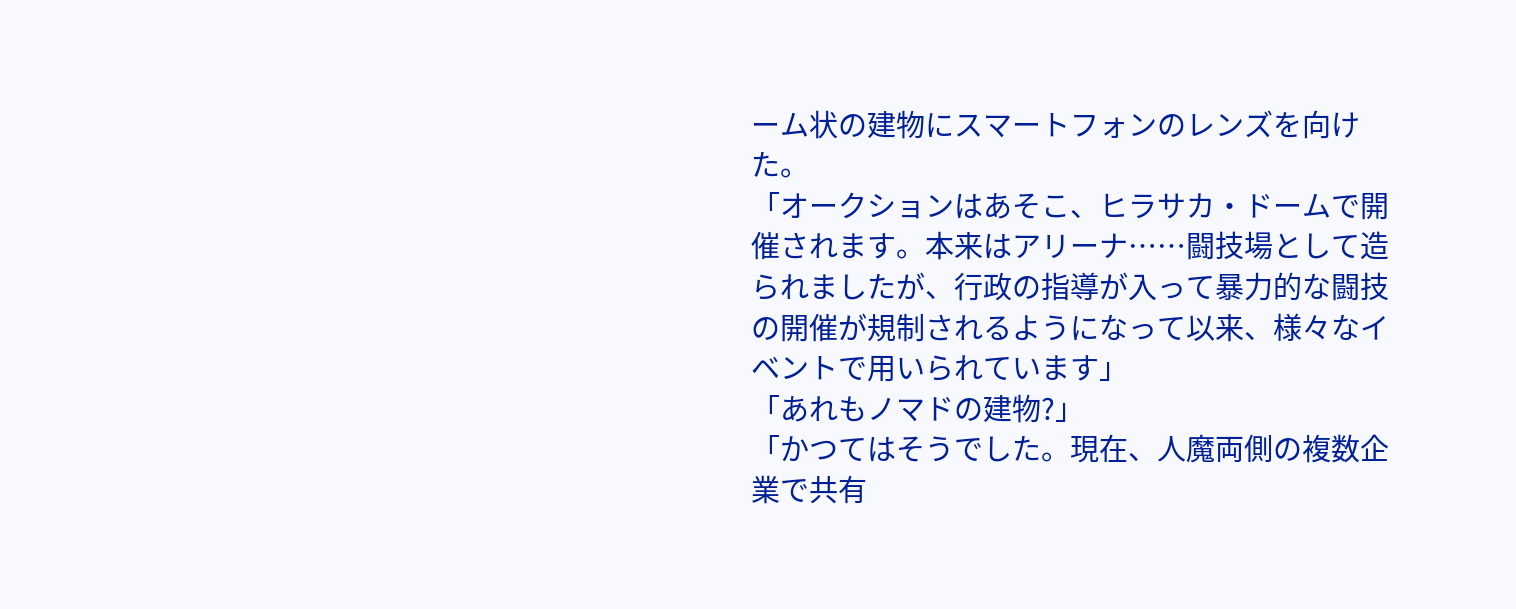ーム状の建物にスマートフォンのレンズを向けた。
「オークションはあそこ、ヒラサカ・ドームで開催されます。本来はアリーナ……闘技場として造られましたが、行政の指導が入って暴力的な闘技の開催が規制されるようになって以来、様々なイベントで用いられています」
「あれもノマドの建物?」
「かつてはそうでした。現在、人魔両側の複数企業で共有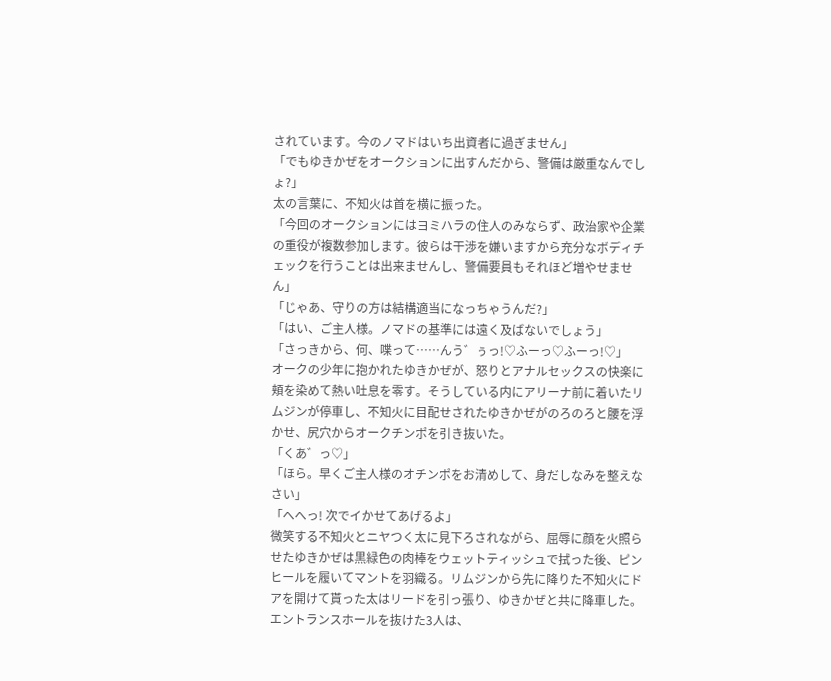されています。今のノマドはいち出資者に過ぎません」
「でもゆきかぜをオークションに出すんだから、警備は厳重なんでしょ?」
太の言葉に、不知火は首を横に振った。
「今回のオークションにはヨミハラの住人のみならず、政治家や企業の重役が複数参加します。彼らは干渉を嫌いますから充分なボディチェックを行うことは出来ませんし、警備要員もそれほど増やせません」
「じゃあ、守りの方は結構適当になっちゃうんだ?」
「はい、ご主人様。ノマドの基準には遠く及ばないでしょう」
「さっきから、何、喋って……んう゛ぅっ!♡ふーっ♡ふーっ!♡」
オークの少年に抱かれたゆきかぜが、怒りとアナルセックスの快楽に頬を染めて熱い吐息を零す。そうしている内にアリーナ前に着いたリムジンが停車し、不知火に目配せされたゆきかぜがのろのろと腰を浮かせ、尻穴からオークチンポを引き抜いた。
「くあ゛っ♡」
「ほら。早くご主人様のオチンポをお清めして、身だしなみを整えなさい」
「へへっ! 次でイかせてあげるよ」
微笑する不知火とニヤつく太に見下ろされながら、屈辱に顔を火照らせたゆきかぜは黒緑色の肉棒をウェットティッシュで拭った後、ピンヒールを履いてマントを羽織る。リムジンから先に降りた不知火にドアを開けて貰った太はリードを引っ張り、ゆきかぜと共に降車した。エントランスホールを抜けた3人は、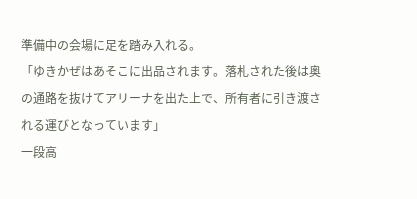準備中の会場に足を踏み入れる。
「ゆきかぜはあそこに出品されます。落札された後は奥の通路を抜けてアリーナを出た上で、所有者に引き渡される運びとなっています」
一段高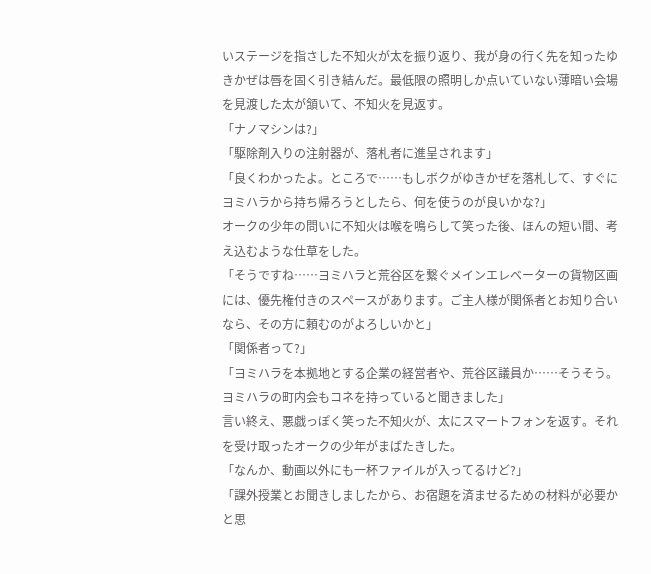いステージを指さした不知火が太を振り返り、我が身の行く先を知ったゆきかぜは唇を固く引き結んだ。最低限の照明しか点いていない薄暗い会場を見渡した太が頷いて、不知火を見返す。
「ナノマシンは?」
「駆除剤入りの注射器が、落札者に進呈されます」
「良くわかったよ。ところで……もしボクがゆきかぜを落札して、すぐにヨミハラから持ち帰ろうとしたら、何を使うのが良いかな?」
オークの少年の問いに不知火は喉を鳴らして笑った後、ほんの短い間、考え込むような仕草をした。
「そうですね……ヨミハラと荒谷区を繋ぐメインエレベーターの貨物区画には、優先権付きのスペースがあります。ご主人様が関係者とお知り合いなら、その方に頼むのがよろしいかと」
「関係者って?」
「ヨミハラを本拠地とする企業の経営者や、荒谷区議員か……そうそう。ヨミハラの町内会もコネを持っていると聞きました」
言い終え、悪戯っぽく笑った不知火が、太にスマートフォンを返す。それを受け取ったオークの少年がまばたきした。
「なんか、動画以外にも一杯ファイルが入ってるけど?」
「課外授業とお聞きしましたから、お宿題を済ませるための材料が必要かと思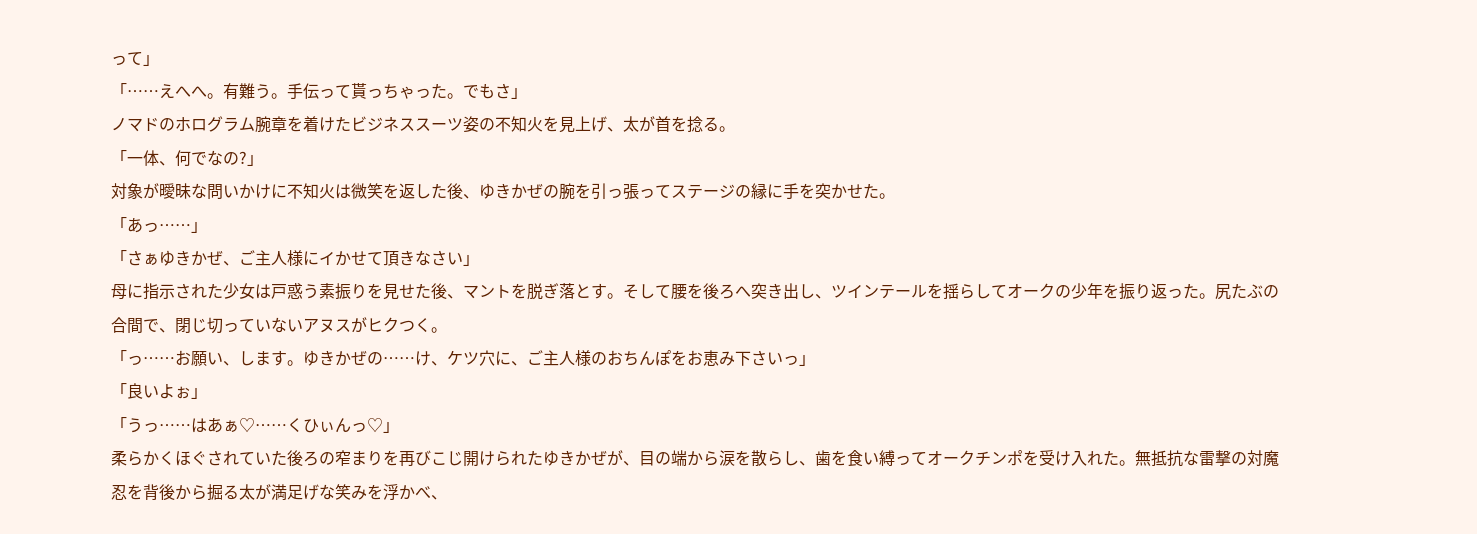って」
「……えへへ。有難う。手伝って貰っちゃった。でもさ」
ノマドのホログラム腕章を着けたビジネススーツ姿の不知火を見上げ、太が首を捻る。
「一体、何でなの?」
対象が曖昧な問いかけに不知火は微笑を返した後、ゆきかぜの腕を引っ張ってステージの縁に手を突かせた。
「あっ……」
「さぁゆきかぜ、ご主人様にイかせて頂きなさい」
母に指示された少女は戸惑う素振りを見せた後、マントを脱ぎ落とす。そして腰を後ろへ突き出し、ツインテールを揺らしてオークの少年を振り返った。尻たぶの合間で、閉じ切っていないアヌスがヒクつく。
「っ……お願い、します。ゆきかぜの……け、ケツ穴に、ご主人様のおちんぽをお恵み下さいっ」
「良いよぉ」
「うっ……はあぁ♡……くひぃんっ♡」
柔らかくほぐされていた後ろの窄まりを再びこじ開けられたゆきかぜが、目の端から涙を散らし、歯を食い縛ってオークチンポを受け入れた。無抵抗な雷撃の対魔忍を背後から掘る太が満足げな笑みを浮かべ、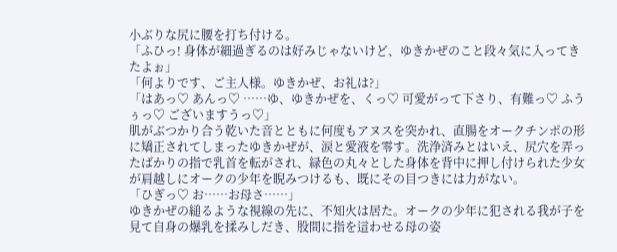小ぶりな尻に腰を打ち付ける。
「ふひっ! 身体が細過ぎるのは好みじゃないけど、ゆきかぜのこと段々気に入ってきたよぉ」
「何よりです、ご主人様。ゆきかぜ、お礼は?」
「はあっ♡ あんっ♡ ……ゆ、ゆきかぜを、くっ♡ 可愛がって下さり、有難っ♡ ふうぅっ♡ ございますうっ♡」
肌がぶつかり合う乾いた音とともに何度もアヌスを突かれ、直腸をオークチンポの形に矯正されてしまったゆきかぜが、涙と愛液を零す。洗浄済みとはいえ、尻穴を弄ったばかりの指で乳首を転がされ、緑色の丸々とした身体を背中に押し付けられた少女が肩越しにオークの少年を睨みつけるも、既にその目つきには力がない。
「ひぎっ♡ お……お母さ……」
ゆきかぜの縋るような視線の先に、不知火は居た。オークの少年に犯される我が子を見て自身の爆乳を揉みしだき、股間に指を這わせる母の姿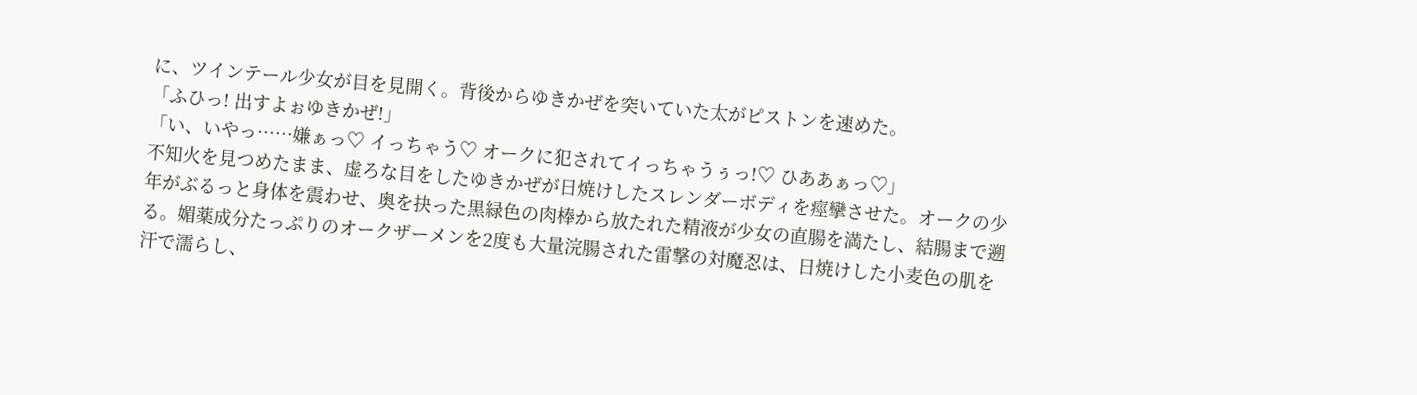に、ツインテール少女が目を見開く。背後からゆきかぜを突いていた太がピストンを速めた。
「ふひっ! 出すよぉゆきかぜ!」
「い、いやっ……嫌ぁっ♡ イっちゃう♡ オークに犯されてイっちゃうぅっ!♡ ひああぁっ♡」
不知火を見つめたまま、虚ろな目をしたゆきかぜが日焼けしたスレンダーボディを痙攣させた。オークの少年がぶるっと身体を震わせ、奥を抉った黒緑色の肉棒から放たれた精液が少女の直腸を満たし、結腸まで遡る。媚薬成分たっぷりのオークザーメンを2度も大量浣腸された雷撃の対魔忍は、日焼けした小麦色の肌を汗で濡らし、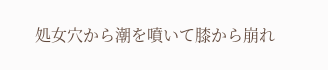処女穴から潮を噴いて膝から崩れ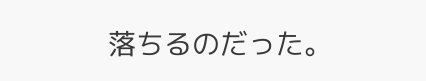落ちるのだった。